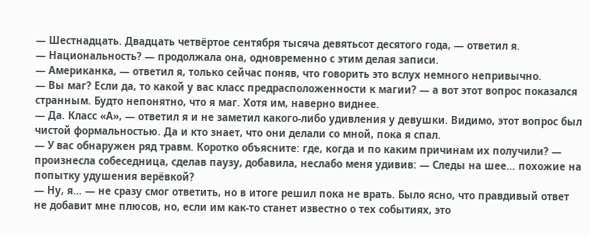— Шестнадцать. Двадцать четвёртое сентября тысяча девятьсот десятого года, — ответил я.
— Национальность? — продолжала она, одновременно с этим делая записи.
— Американка, — ответил я, только сейчас поняв, что говорить это вслух немного непривычно.
— Вы маг? Если да, то какой у вас класс предрасположенности к магии? — а вот этот вопрос показался странным. Будто непонятно, что я маг. Хотя им, наверно виднее.
— Да. Класс «А», — ответил я и не заметил какого-либо удивления у девушки. Видимо, этот вопрос был чистой формальностью. Да и кто знает, что они делали со мной, пока я спал.
— У вас обнаружен ряд травм. Коротко объясните: где, когда и по каким причинам их получили? — произнесла собеседница, сделав паузу, добавила, неслабо меня удивив: — Следы на шее… похожие на попытку удушения верёвкой?
— Ну, я… — не сразу смог ответить, но в итоге решил пока не врать. Было ясно, что правдивый ответ не добавит мне плюсов, но, если им как-то станет известно о тех событиях, это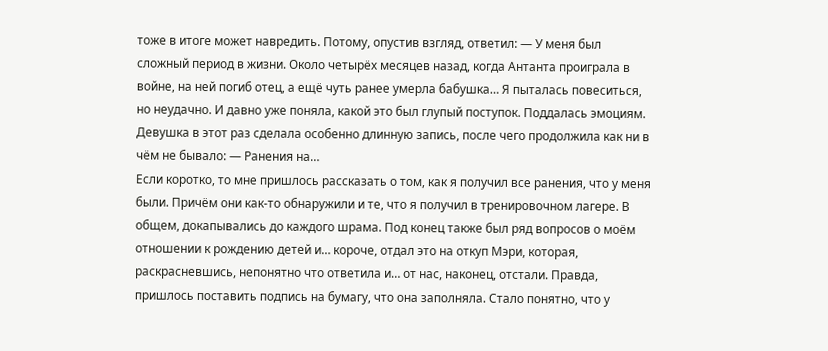тоже в итоге может навредить. Потому, опустив взгляд, ответил: — У меня был сложный период в жизни. Около четырёх месяцев назад, когда Антанта проиграла в войне, на ней погиб отец, а ещё чуть ранее умерла бабушка… Я пыталась повеситься, но неудачно. И давно уже поняла, какой это был глупый поступок. Поддалась эмоциям.
Девушка в этот раз сделала особенно длинную запись, после чего продолжила как ни в чём не бывало: — Ранения на…
Если коротко, то мне пришлось рассказать о том, как я получил все ранения, что у меня были. Причём они как-то обнаружили и те, что я получил в тренировочном лагере. В общем, докапывались до каждого шрама. Под конец также был ряд вопросов о моём отношении к рождению детей и… короче, отдал это на откуп Мэри, которая, раскрасневшись, непонятно что ответила и… от нас, наконец, отстали. Правда, пришлось поставить подпись на бумагу, что она заполняла. Стало понятно, что у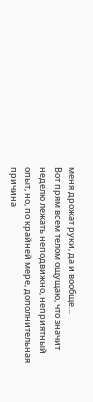меня дрожат руки, да и вообще…
Вот прям всем телом ощущаю, что значит неделю лежать неподвижно, неприятный опыт, но, по крайней мере, дополнительная причина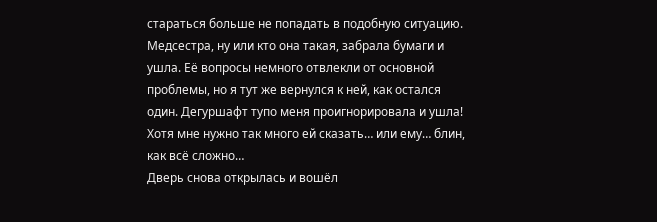стараться больше не попадать в подобную ситуацию. Медсестра, ну или кто она такая, забрала бумаги и ушла. Её вопросы немного отвлекли от основной проблемы, но я тут же вернулся к ней, как остался один. Дегуршафт тупо меня проигнорировала и ушла! Хотя мне нужно так много ей сказать… или ему… блин, как всё сложно…
Дверь снова открылась и вошёл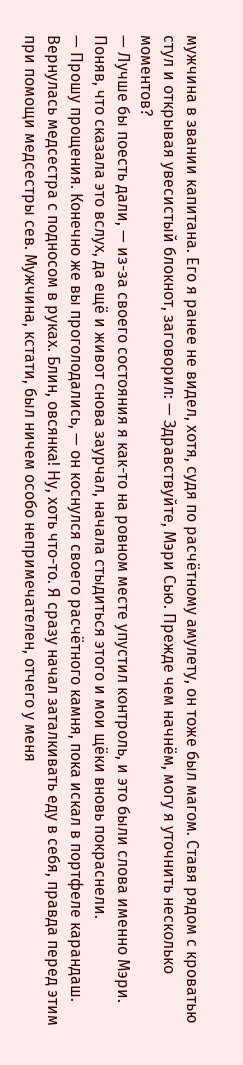мужчина в звании капитана. Его я ранее не видел, хотя, судя по расчётному амулету, он тоже был магом. Ставя рядом с кроватью стул и открывая увесистый блокнот, заговорил: — Здравствуйте, Мэри Сью. Прежде чем начнём, могу я уточнить несколько моментов?
— Лучше бы поесть дали, — из-за своего состояния я как-то на ровном месте упустил контроль, и это были слова именно Мэри. Поняв, что сказала это вслух, да ещё и живот снова заурчал, начала стыдиться этого и мои щёки вновь покраснели.
— Прошу прощения. Конечно же вы проголодались, — он коснулся своего расчётного камня, пока искал в портфеле карандаш. Вернулась медсестра с подносом в руках. Блин, овсянка! Ну, хоть что-то. Я сразу начал заталкивать еду в себя, правда перед этим при помощи медсестры сев. Мужчина, кстати, был ничем особо непримечателен, отчего у меня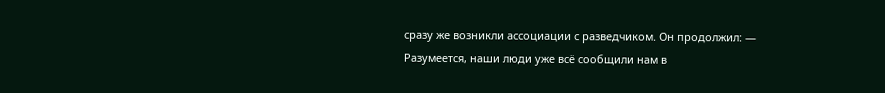сразу же возникли ассоциации с разведчиком. Он продолжил: — Разумеется, наши люди уже всё сообщили нам в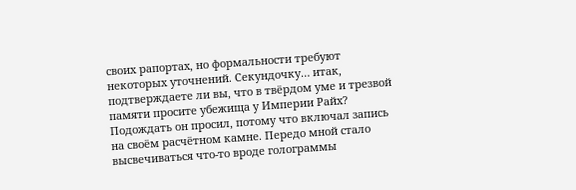своих рапортах, но формальности требуют некоторых уточнений. Секундочку… итак, подтверждаете ли вы, что в твёрдом уме и трезвой памяти просите убежища у Империи Райх?
Подождать он просил, потому что включал запись на своём расчётном камне. Передо мной стало высвечиваться что-то вроде голограммы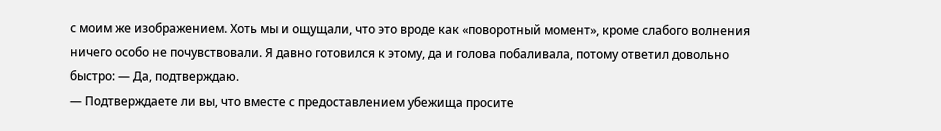с моим же изображением. Хоть мы и ощущали, что это вроде как «поворотный момент», кроме слабого волнения ничего особо не почувствовали. Я давно готовился к этому, да и голова побаливала, потому ответил довольно быстро: — Да, подтверждаю.
— Подтверждаете ли вы, что вместе с предоставлением убежища просите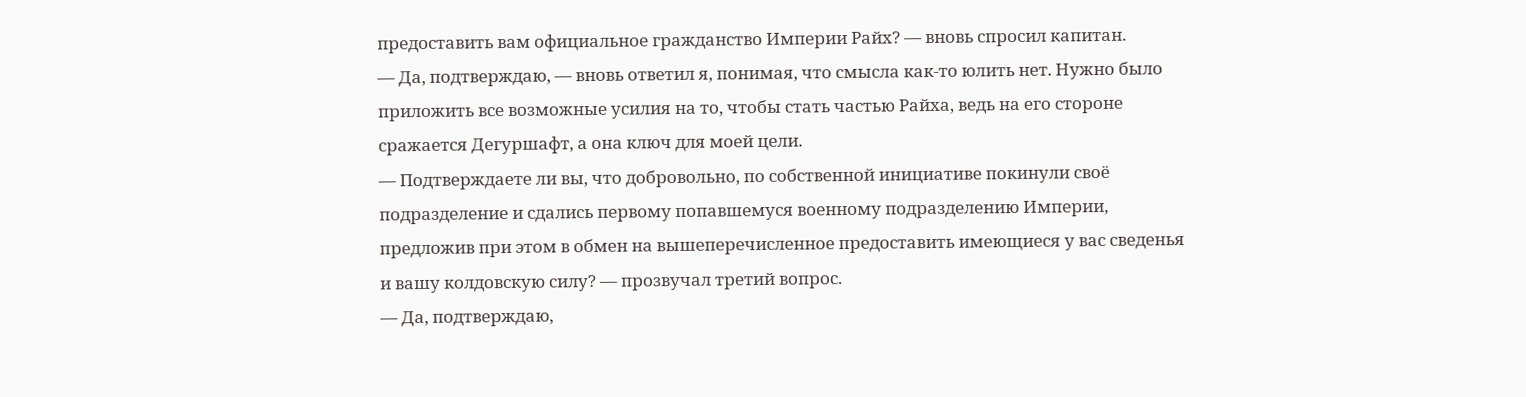предоставить вам официальное гражданство Империи Райх? — вновь спросил капитан.
— Да, подтверждаю, — вновь ответил я, понимая, что смысла как-то юлить нет. Нужно было приложить все возможные усилия на то, чтобы стать частью Райха, ведь на его стороне сражается Дегуршафт, а она ключ для моей цели.
— Подтверждаете ли вы, что добровольно, по собственной инициативе покинули своё подразделение и сдались первому попавшемуся военному подразделению Империи, предложив при этом в обмен на вышеперечисленное предоставить имеющиеся у вас сведенья и вашу колдовскую силу? — прозвучал третий вопрос.
— Да, подтверждаю,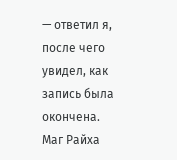— ответил я, после чего увидел, как запись была окончена.
Маг Райха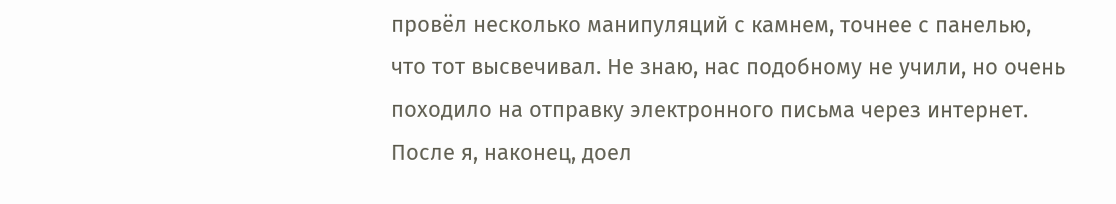провёл несколько манипуляций с камнем, точнее с панелью, что тот высвечивал. Не знаю, нас подобному не учили, но очень походило на отправку электронного письма через интернет. После я, наконец, доел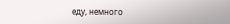еду, немного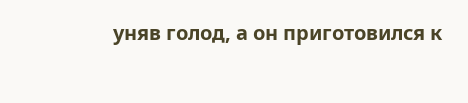уняв голод, а он приготовился к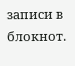записи в блокнот.